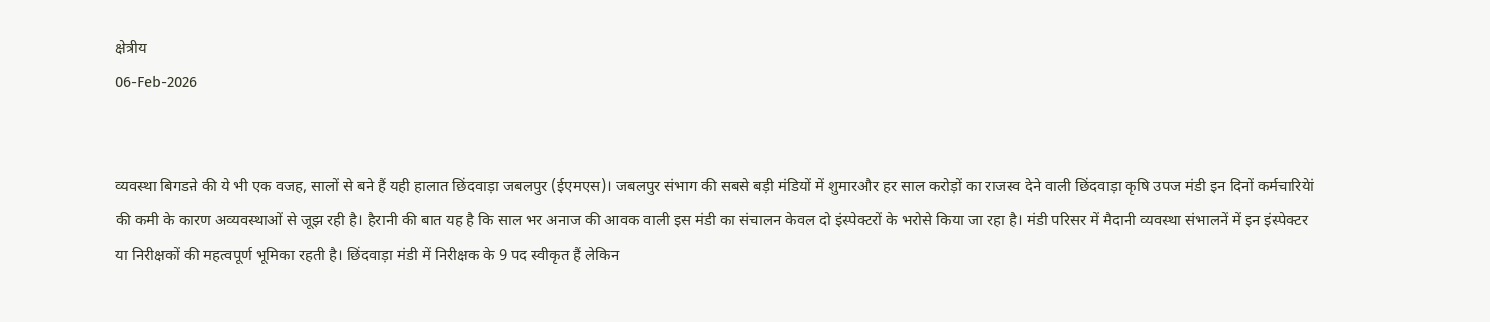क्षेत्रीय
06-Feb-2026


व्यवस्था बिगडऩे की ये भी एक वजह, सालों से बने हैं यही हालात छिंदवाड़ा जबलपुर (ईएमएस)। जबलपुर संभाग की सबसे बड़ी मंडियों में शुमारऔर हर साल करोड़ों का राजस्व देने वाली छिंदवाड़ा कृषि उपज मंडी इन दिनों कर्मचारियेां की कमी के कारण अव्यवस्थाओं से जूझ रही है। हैरानी की बात यह है कि साल भर अनाज की आवक वाली इस मंडी का संचालन केवल दो इंस्पेक्टरों के भरोसे किया जा रहा है। मंडी परिसर में मैदानी व्यवस्था संभालनें में इन इंस्पेक्टर या निरीक्षकों की महत्वपूर्ण भूमिका रहती है। छिंदवाड़ा मंडी में निरीक्षक के 9 पद स्वीकृत हैं लेकिन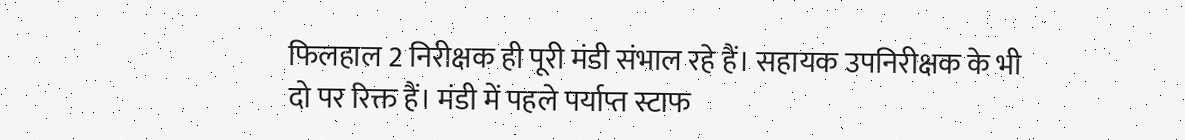फिलहाल 2 निरीक्षक ही पूरी मंडी संभाल रहे हैं। सहायक उपनिरीक्षक के भी दो पर रिक्त हैं। मंडी में पहले पर्याप्त स्टाफ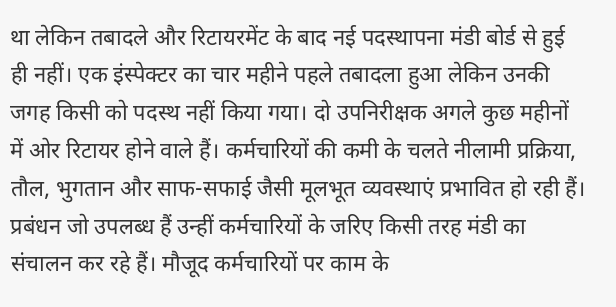था लेकिन तबादले और रिटायरमेंट के बाद नई पदस्थापना मंडी बोर्ड से हुई ही नहीं। एक इंस्पेक्टर का चार महीने पहले तबादला हुआ लेकिन उनकी जगह किसी को पदस्थ नहीं किया गया। दो उपनिरीक्षक अगले कुछ महीनों में ओर रिटायर होने वाले हैं। कर्मचारियों की कमी के चलते नीलामी प्रक्रिया, तौल, भुगतान और साफ-सफाई जैसी मूलभूत व्यवस्थाएं प्रभावित हो रही हैं। प्रबंधन जो उपलब्ध हैं उन्हीं कर्मचारियों के जरिए किसी तरह मंडी का संचालन कर रहे हैं। मौजूद कर्मचारियों पर काम के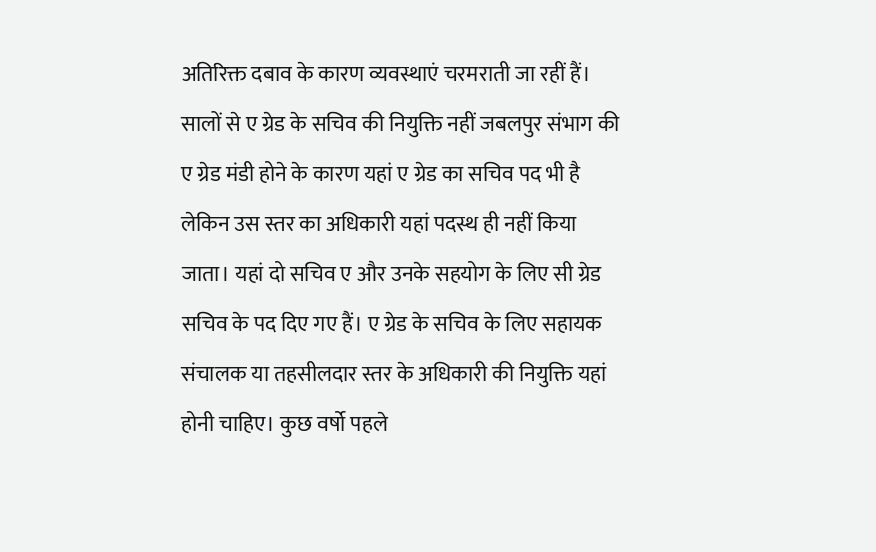अतिरिक्त दबाव के कारण व्यवस्थाएं चरमराती जा रहीं हैं। सालों से ए ग्रेड के सचिव की नियुक्ति नहीं जबलपुर संभाग की ए ग्रेड मंडी होने के कारण यहां ए ग्रेड का सचिव पद भी है लेकिन उस स्तर का अधिकारी यहां पदस्थ ही नहीं किया जाता। यहां दो सचिव ए और उनके सहयोग के लिए सी ग्रेड सचिव के पद दिए गए हैं। ए ग्रेड के सचिव के लिए सहायक संचालक या तहसीलदार स्तर के अधिकारी की नियुक्ति यहां होनी चाहिए। कुछ वर्षो पहले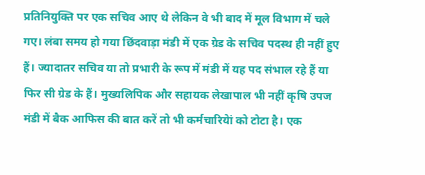प्रतिनियुक्ति पर एक सचिव आए थे लेकिन वे भी बाद में मूल विभाग में चले गए। लंबा समय हो गया छिंदवाड़ा मंडी में एक ग्रेड के सचिव पदस्थ ही नहीं हुए हैं। ज्यादातर सचिव या तो प्रभारी के रूप में मंडी में यह पद संभाल रहे हैं या फिर सी ग्रेड के हैं। मुख्यलिपिक और सहायक लेखापाल भी नहीं कृषि उपज मंडी में बैक आफिस की बात करें तो भी कर्मचारियेां को टोटा है। एक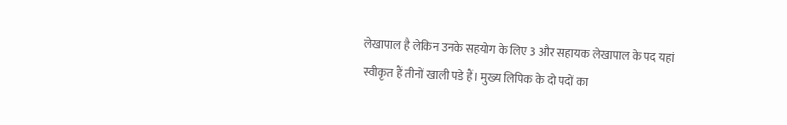लेखापाल है लेकिन उनके सहयोग के लिए 3 और सहायक लेखापाल के पद यहां स्वीकृत हैं तीनों खाली पडे हैं। मुख्य लिपिक के दो पदों का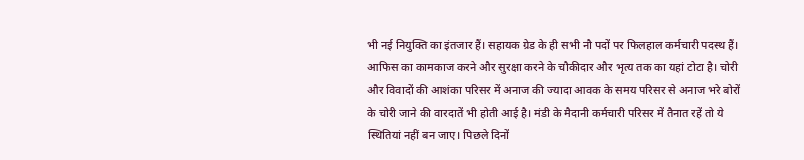भी नई नियुक्ति का इंतजार हैं। सहायक ग्रेड के ही सभी नौ पदों पर फिलहाल कर्मचारी पदस्थ हैं। आफिस का कामकाज करने और सुरक्षा करने के चौकीदार और भृत्य तक का यहां टोटा है। चोरी और विवादों की आशंका परिसर में अनाज की ज्यादा आवक के समय परिसर से अनाज भरे बोरों के चोरी जाने की वारदातें भी होती आई है। मंडी के मैदानी कर्मचारी परिसर में तैनात रहें तो ये स्थितियां नहीं बन जाए। पिछले दिनों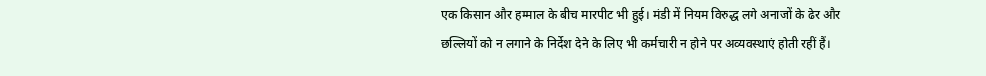एक किसान और हम्माल के बीच मारपीट भी हुई। मंडी में नियम विरुद्ध लगे अनाजों के ढेर और छल्लियों को न लगाने के निर्देश देने के लिए भी कर्मचारी न होने पर अव्यवस्थाएं होती रहीं हैं।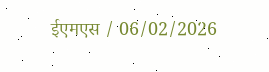ईएमएस / 06/02/2026